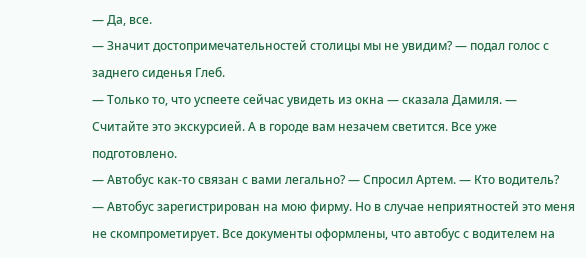— Да, все.
— Значит достопримечательностей столицы мы не увидим? — подал голос с заднего сиденья Глеб.
— Только то, что успеете сейчас увидеть из окна — сказала Дамиля. — Считайте это экскурсией. А в городе вам незачем светится. Все уже подготовлено.
— Автобус как-то связан с вами легально? — Спросил Артем. — Кто водитель?
— Автобус зарегистрирован на мою фирму. Но в случае неприятностей это меня не скомпрометирует. Все документы оформлены, что автобус с водителем на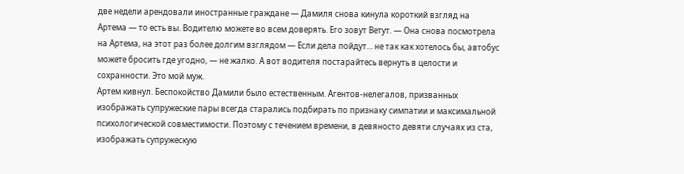две недели арендовали иностранные граждане — Дамиля снова кинула короткий взгляд на Артема — то есть вы. Водителю можете во всем доверять. Его зовут Ветут. — Она снова посмотрела на Артема, на этот раз более долгим взглядом — Если дела пойдут… не так как хотелось бы, автобус можете бросить где угодно, — не жалко. А вот водителя постарайтесь вернуть в целости и сохранности. Это мой муж.
Артем кивнул. Беспокойство Дамили было естественным. Агентов-нелегалов, призванных изображать супружеские пары всегда старались подбирать по признаку симпатии и максимальной психологической совместимости. Поэтому с течением времени, в девяносто девяти случаях из ста, изображать супружескую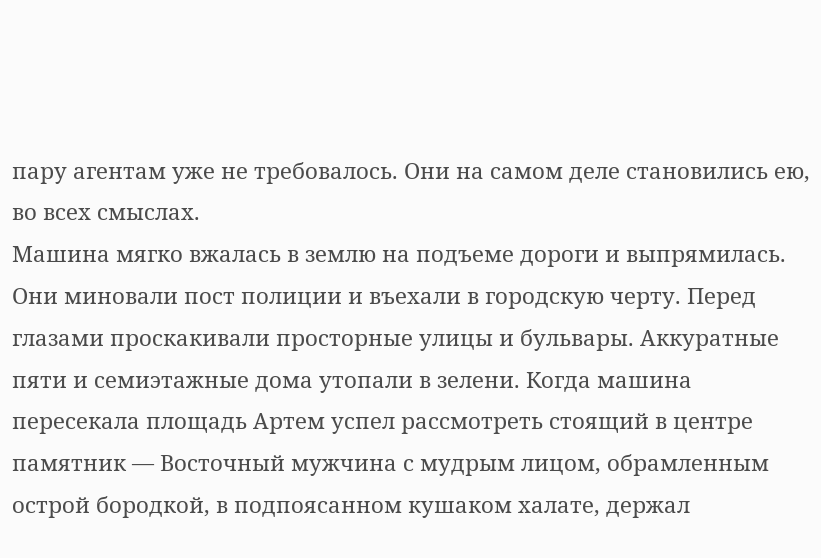пару агентам уже не требовалось. Они на самом деле становились ею, во всех смыслах.
Машина мягко вжалась в землю на подъеме дороги и выпрямилась. Они миновали пост полиции и въехали в городскую черту. Перед глазами проскакивали просторные улицы и бульвары. Аккуратные пяти и семиэтажные дома утопали в зелени. Когда машина пересекала площадь Артем успел рассмотреть стоящий в центре памятник — Восточный мужчина с мудрым лицом, обрамленным острой бородкой, в подпоясанном кушаком халате, держал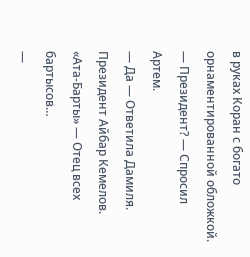в руках Коран с богато орнаментированной обложкой.
— Президент? — Спросил Артем.
— Да — Ответила Дамиля. Президент Айбар Кемелов. «Ата-Барты» — Отец всех бартысов…
—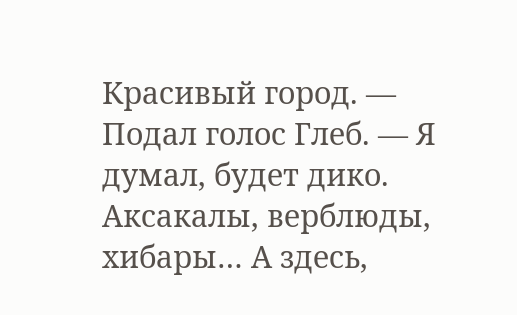Красивый город. — Подал голос Глеб. — Я думал, будет дико. Аксакалы, верблюды, хибары… А здесь,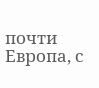почти Европа, с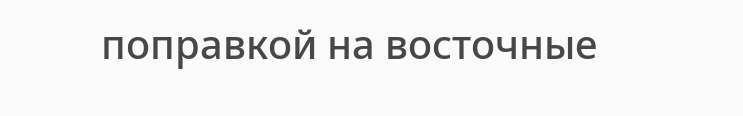поправкой на восточные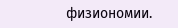физиономии.